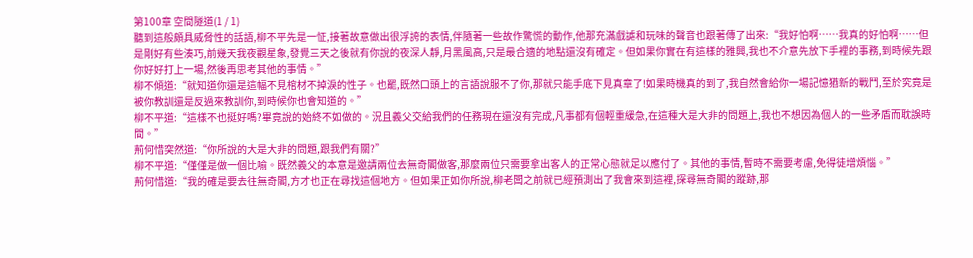第100章 空間隧道(1 / 1)
聽到這般頗具威脅性的話語,柳不平先是一怔,接著故意做出很浮誇的表情,伴隨著一些故作驚慌的動作,他那充滿戲謔和玩味的聲音也跟著傳了出來:“我好怕啊……我真的好怕啊……但是剛好有些湊巧,前幾天我夜觀星象,發覺三天之後就有你說的夜深人靜,月黑風高,只是最合適的地點還沒有確定。但如果你實在有這樣的雅興,我也不介意先放下手裡的事務,到時候先跟你好好打上一場,然後再思考其他的事情。”
柳不傾道:“就知道你還是這幅不見棺材不掉淚的性子。也罷,既然口頭上的言語說服不了你,那就只能手底下見真章了!如果時機真的到了,我自然會給你一場記憶猶新的戰鬥,至於究竟是被你教訓還是反過來教訓你,到時候你也會知道的。”
柳不平道:“這樣不也挺好嗎?畢竟說的始終不如做的。況且義父交給我們的任務現在還沒有完成,凡事都有個輕重緩急,在這種大是大非的問題上,我也不想因為個人的一些矛盾而耽誤時間。”
荊何惜突然道:“你所說的大是大非的問題,跟我們有關?”
柳不平道:“僅僅是做一個比喻。既然義父的本意是邀請兩位去無奇閣做客,那麼兩位只需要拿出客人的正常心態就足以應付了。其他的事情,暫時不需要考慮,免得徒增煩惱。”
荊何惜道:“我的確是要去往無奇閣,方才也正在尋找這個地方。但如果正如你所說,柳老闆之前就已經預測出了我會來到這裡,探尋無奇閣的蹤跡,那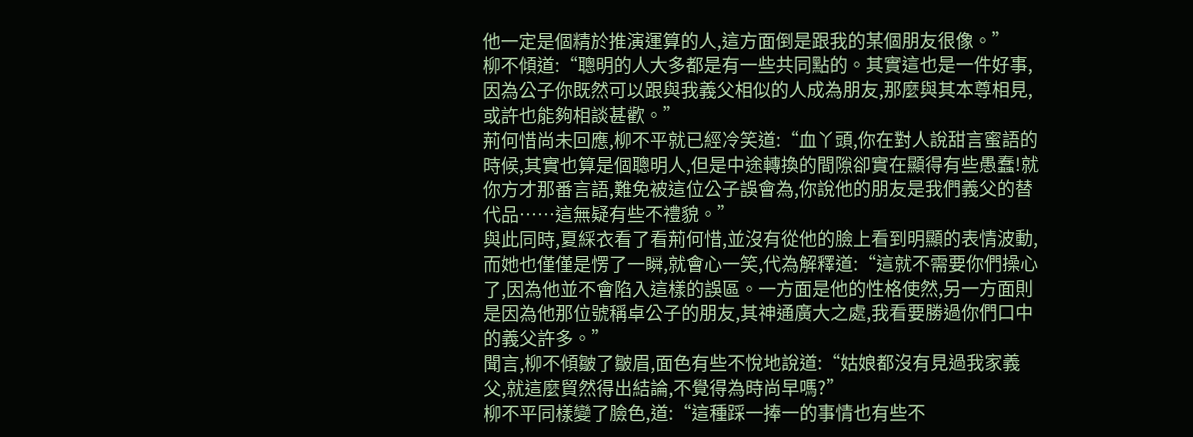他一定是個精於推演運算的人,這方面倒是跟我的某個朋友很像。”
柳不傾道:“聰明的人大多都是有一些共同點的。其實這也是一件好事,因為公子你既然可以跟與我義父相似的人成為朋友,那麼與其本尊相見,或許也能夠相談甚歡。”
荊何惜尚未回應,柳不平就已經冷笑道:“血丫頭,你在對人說甜言蜜語的時候,其實也算是個聰明人,但是中途轉換的間隙卻實在顯得有些愚蠢!就你方才那番言語,難免被這位公子誤會為,你說他的朋友是我們義父的替代品……這無疑有些不禮貌。”
與此同時,夏綵衣看了看荊何惜,並沒有從他的臉上看到明顯的表情波動,而她也僅僅是愣了一瞬,就會心一笑,代為解釋道:“這就不需要你們操心了,因為他並不會陷入這樣的誤區。一方面是他的性格使然,另一方面則是因為他那位號稱卓公子的朋友,其神通廣大之處,我看要勝過你們口中的義父許多。”
聞言,柳不傾皺了皺眉,面色有些不悅地說道:“姑娘都沒有見過我家義父,就這麼貿然得出結論,不覺得為時尚早嗎?”
柳不平同樣變了臉色,道:“這種踩一捧一的事情也有些不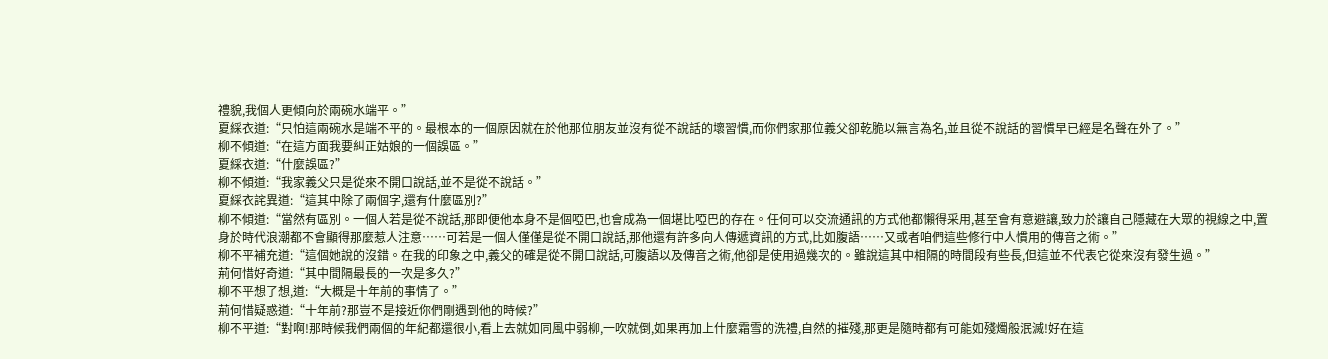禮貌,我個人更傾向於兩碗水端平。”
夏綵衣道:“只怕這兩碗水是端不平的。最根本的一個原因就在於他那位朋友並沒有從不說話的壞習慣,而你們家那位義父卻乾脆以無言為名,並且從不說話的習慣早已經是名聲在外了。”
柳不傾道:“在這方面我要糾正姑娘的一個誤區。”
夏綵衣道:“什麼誤區?”
柳不傾道:“我家義父只是從來不開口說話,並不是從不說話。”
夏綵衣詫異道:“這其中除了兩個字,還有什麼區別?”
柳不傾道:“當然有區別。一個人若是從不說話,那即便他本身不是個啞巴,也會成為一個堪比啞巴的存在。任何可以交流通訊的方式他都懶得采用,甚至會有意避讓,致力於讓自己隱藏在大眾的視線之中,置身於時代浪潮都不會顯得那麼惹人注意……可若是一個人僅僅是從不開口說話,那他還有許多向人傳遞資訊的方式,比如腹語……又或者咱們這些修行中人慣用的傳音之術。”
柳不平補充道:“這個她說的沒錯。在我的印象之中,義父的確是從不開口說話,可腹語以及傳音之術,他卻是使用過幾次的。雖說這其中相隔的時間段有些長,但這並不代表它從來沒有發生過。”
荊何惜好奇道:“其中間隔最長的一次是多久?”
柳不平想了想,道:“大概是十年前的事情了。”
荊何惜疑惑道:“十年前?那豈不是接近你們剛遇到他的時候?”
柳不平道:“對啊!那時候我們兩個的年紀都還很小,看上去就如同風中弱柳,一吹就倒,如果再加上什麼霜雪的洗禮,自然的摧殘,那更是隨時都有可能如殘燭般泯滅!好在這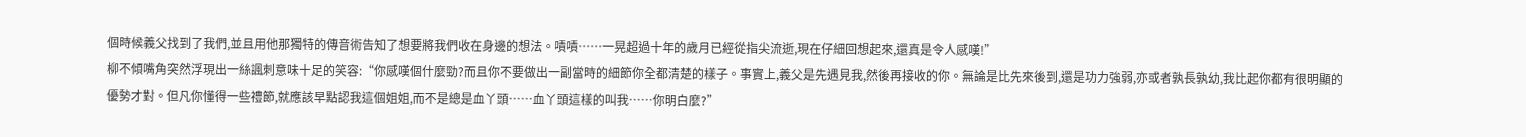個時候義父找到了我們,並且用他那獨特的傳音術告知了想要將我們收在身邊的想法。嘖嘖……一晃超過十年的歲月已經從指尖流逝,現在仔細回想起來,還真是令人感嘆!”
柳不傾嘴角突然浮現出一絲諷刺意味十足的笑容:“你感嘆個什麼勁?而且你不要做出一副當時的細節你全都清楚的樣子。事實上,義父是先遇見我,然後再接收的你。無論是比先來後到,還是功力強弱,亦或者孰長孰幼,我比起你都有很明顯的優勢才對。但凡你懂得一些禮節,就應該早點認我這個姐姐,而不是總是血丫頭……血丫頭這樣的叫我……你明白麼?”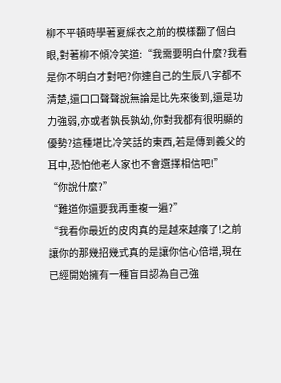柳不平頓時學著夏綵衣之前的模樣翻了個白眼,對著柳不傾冷笑道:“我需要明白什麼?我看是你不明白才對吧?你連自己的生辰八字都不清楚,還口口聲聲說無論是比先來後到,還是功力強弱,亦或者孰長孰幼,你對我都有很明顯的優勢?這種堪比冷笑話的東西,若是傳到義父的耳中,恐怕他老人家也不會選擇相信吧!”
“你說什麼?”
“難道你還要我再重複一遍?”
“我看你最近的皮肉真的是越來越癢了!之前讓你的那幾招幾式真的是讓你信心倍增,現在已經開始擁有一種盲目認為自己強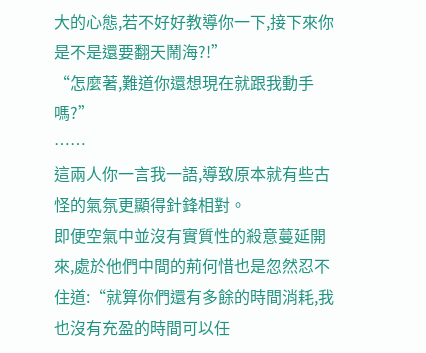大的心態,若不好好教導你一下,接下來你是不是還要翻天鬧海?!”
“怎麼著,難道你還想現在就跟我動手嗎?”
……
這兩人你一言我一語,導致原本就有些古怪的氣氛更顯得針鋒相對。
即便空氣中並沒有實質性的殺意蔓延開來,處於他們中間的荊何惜也是忽然忍不住道:“就算你們還有多餘的時間消耗,我也沒有充盈的時間可以任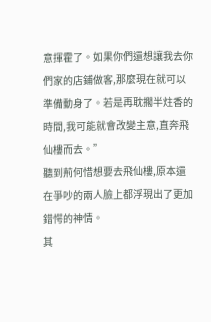意揮霍了。如果你們還想讓我去你們家的店鋪做客,那麼現在就可以準備動身了。若是再耽擱半炷香的時間,我可能就會改變主意,直奔飛仙樓而去。”
聽到荊何惜想要去飛仙樓,原本還在爭吵的兩人臉上都浮現出了更加錯愕的神情。
其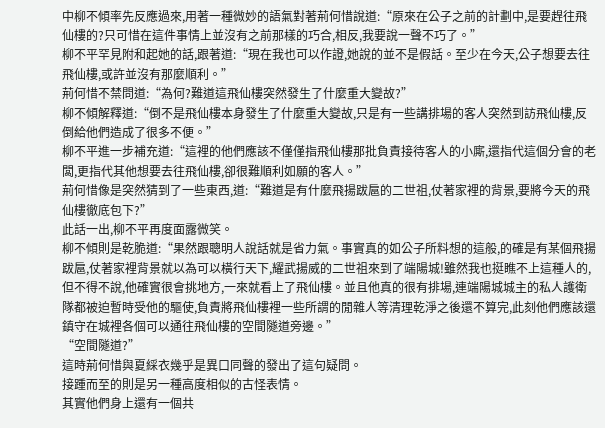中柳不傾率先反應過來,用著一種微妙的語氣對著荊何惜說道:“原來在公子之前的計劃中,是要趕往飛仙樓的?只可惜在這件事情上並沒有之前那樣的巧合,相反,我要說一聲不巧了。”
柳不平罕見附和起她的話,跟著道:“現在我也可以作證,她說的並不是假話。至少在今天,公子想要去往飛仙樓,或許並沒有那麼順利。”
荊何惜不禁問道:“為何?難道這飛仙樓突然發生了什麼重大變故?”
柳不傾解釋道:“倒不是飛仙樓本身發生了什麼重大變故,只是有一些講排場的客人突然到訪飛仙樓,反倒給他們造成了很多不便。”
柳不平進一步補充道:“這裡的他們應該不僅僅指飛仙樓那批負責接待客人的小廝,還指代這個分會的老闆,更指代其他想要去往飛仙樓,卻很難順利如願的客人。”
荊何惜像是突然猜到了一些東西,道:“難道是有什麼飛揚跋扈的二世祖,仗著家裡的背景,要將今天的飛仙樓徹底包下?”
此話一出,柳不平再度面露微笑。
柳不傾則是乾脆道:“果然跟聰明人說話就是省力氣。事實真的如公子所料想的這般,的確是有某個飛揚跋扈,仗著家裡背景就以為可以橫行天下,耀武揚威的二世祖來到了端陽城!雖然我也挺瞧不上這種人的,但不得不說,他確實很會挑地方,一來就看上了飛仙樓。並且他真的很有排場,連端陽城城主的私人護衛隊都被迫暫時受他的驅使,負責將飛仙樓裡一些所謂的閒雜人等清理乾淨之後還不算完,此刻他們應該還鎮守在城裡各個可以通往飛仙樓的空間隧道旁邊。”
“空間隧道?”
這時荊何惜與夏綵衣幾乎是異口同聲的發出了這句疑問。
接踵而至的則是另一種高度相似的古怪表情。
其實他們身上還有一個共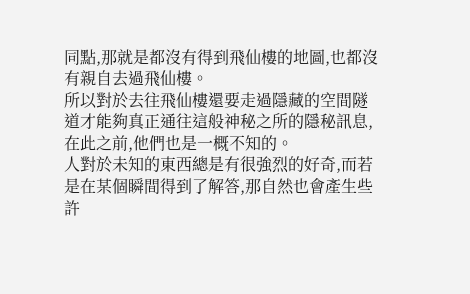同點,那就是都沒有得到飛仙樓的地圖,也都沒有親自去過飛仙樓。
所以對於去往飛仙樓還要走過隱藏的空間隧道才能夠真正通往這般神秘之所的隱秘訊息,在此之前,他們也是一概不知的。
人對於未知的東西總是有很強烈的好奇,而若是在某個瞬間得到了解答,那自然也會產生些許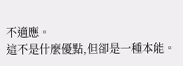不適應。
這不是什麼優點,但卻是一種本能。